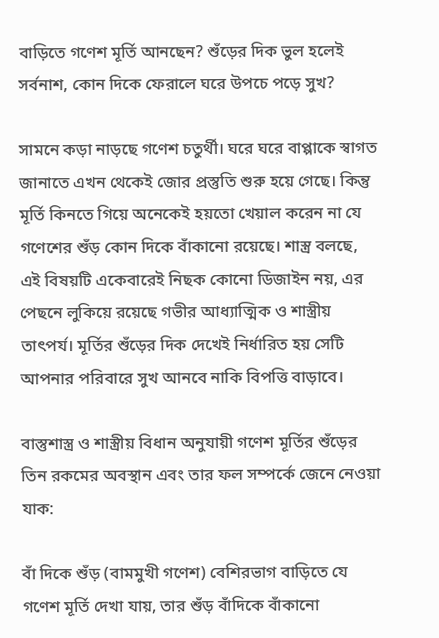বাড়িতে গণেশ মূর্তি আনছেন? শুঁড়ের দিক ভুল হলেই সর্বনাশ, কোন দিকে ফেরালে ঘরে উপচে পড়ে সুখ?

সামনে কড়া নাড়ছে গণেশ চতুর্থী। ঘরে ঘরে বাপ্পাকে স্বাগত জানাতে এখন থেকেই জোর প্রস্তুতি শুরু হয়ে গেছে। কিন্তু মূর্তি কিনতে গিয়ে অনেকেই হয়তো খেয়াল করেন না যে গণেশের শুঁড় কোন দিকে বাঁকানো রয়েছে। শাস্ত্র বলছে, এই বিষয়টি একেবারেই নিছক কোনো ডিজাইন নয়, এর পেছনে লুকিয়ে রয়েছে গভীর আধ্যাত্মিক ও শাস্ত্রীয় তাৎপর্য। মূর্তির শুঁড়ের দিক দেখেই নির্ধারিত হয় সেটি আপনার পরিবারে সুখ আনবে নাকি বিপত্তি বাড়াবে।

বাস্তুশাস্ত্র ও শাস্ত্রীয় বিধান অনুযায়ী গণেশ মূর্তির শুঁড়ের তিন রকমের অবস্থান এবং তার ফল সম্পর্কে জেনে নেওয়া যাক:

বাঁ দিকে শুঁড় (বামমুখী গণেশ) বেশিরভাগ বাড়িতে যে গণেশ মূর্তি দেখা যায়, তার শুঁড় বাঁদিকে বাঁকানো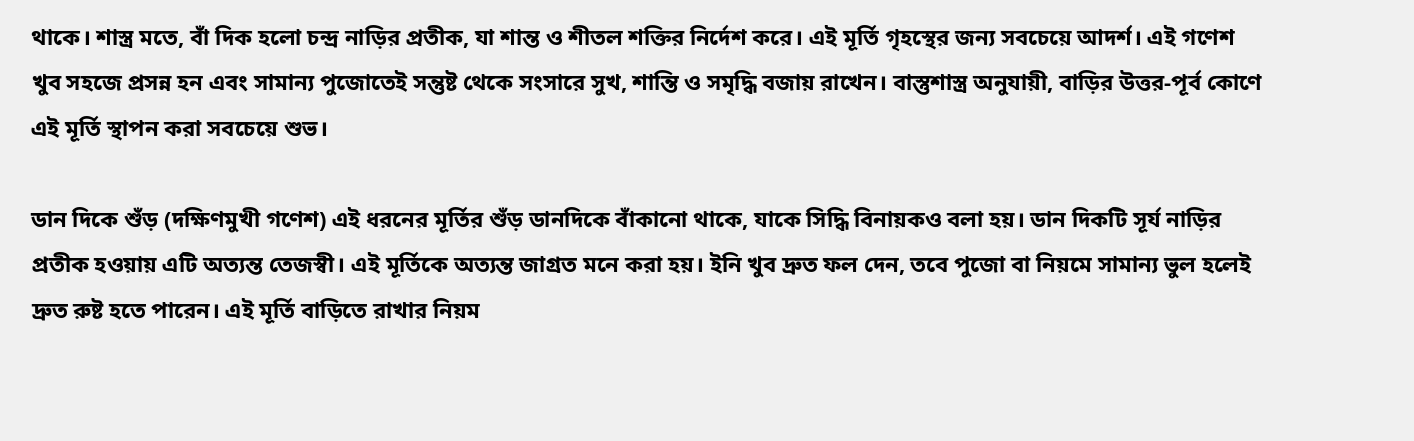থাকে। শাস্ত্র মতে, বাঁ দিক হলো চন্দ্র নাড়ির প্রতীক, যা শান্ত ও শীতল শক্তির নির্দেশ করে। এই মূর্তি গৃহস্থের জন্য সবচেয়ে আদর্শ। এই গণেশ খুব সহজে প্রসন্ন হন এবং সামান্য পুজোতেই সন্তুষ্ট থেকে সংসারে সুখ, শান্তি ও সমৃদ্ধি বজায় রাখেন। বাস্তুশাস্ত্র অনুযায়ী, বাড়ির উত্তর-পূর্ব কোণে এই মূর্তি স্থাপন করা সবচেয়ে শুভ।

ডান দিকে শুঁড় (দক্ষিণমুখী গণেশ) এই ধরনের মূর্তির শুঁড় ডানদিকে বাঁকানো থাকে, যাকে সিদ্ধি বিনায়কও বলা হয়। ডান দিকটি সূর্য নাড়ির প্রতীক হওয়ায় এটি অত্যন্ত তেজস্বী। এই মূর্তিকে অত্যন্ত জাগ্রত মনে করা হয়। ইনি খুব দ্রুত ফল দেন, তবে পুজো বা নিয়মে সামান্য ভুল হলেই দ্রুত রুষ্ট হতে পারেন। এই মূর্তি বাড়িতে রাখার নিয়ম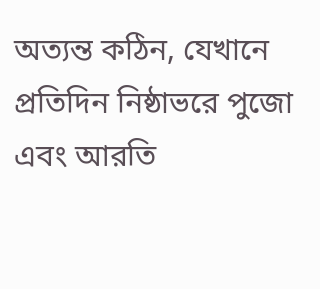অত্যন্ত কঠিন, যেখানে প্রতিদিন নিষ্ঠাভরে পুজো এবং আরতি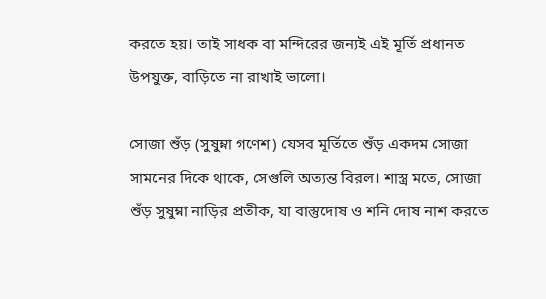করতে হয়। তাই সাধক বা মন্দিরের জন্যই এই মূর্তি প্রধানত উপযুক্ত, বাড়িতে না রাখাই ভালো।

সোজা শুঁড় (সুষুম্না গণেশ) যেসব মূর্তিতে শুঁড় একদম সোজা সামনের দিকে থাকে, সেগুলি অত্যন্ত বিরল। শাস্ত্র মতে, সোজা শুঁড় সুষুম্না নাড়ির প্রতীক, যা বাস্তুদোষ ও শনি দোষ নাশ করতে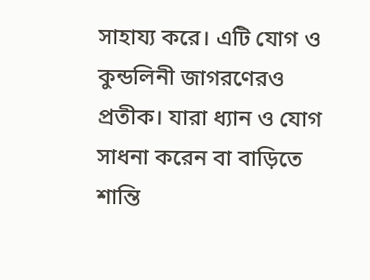সাহায্য করে। এটি যোগ ও কুন্ডলিনী জাগরণেরও প্রতীক। যারা ধ্যান ও যোগ সাধনা করেন বা বাড়িতে শান্তি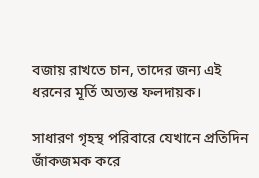বজায় রাখতে চান, তাদের জন্য এই ধরনের মূর্তি অত্যন্ত ফলদায়ক।

সাধারণ গৃহস্থ পরিবারে যেখানে প্রতিদিন জাঁকজমক করে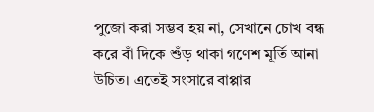পুজো করা সম্ভব হয় না, সেখানে চোখ বন্ধ করে বাঁ দিকে শুঁড় থাকা গণেশ মূর্তি আনা উচিত। এতেই সংসারে বাপ্পার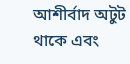আশীর্বাদ অটুট থাকে এবং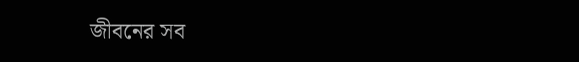জীবনের সব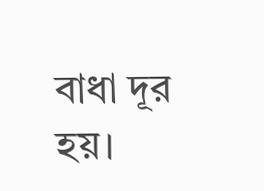বাধা দূর হয়।